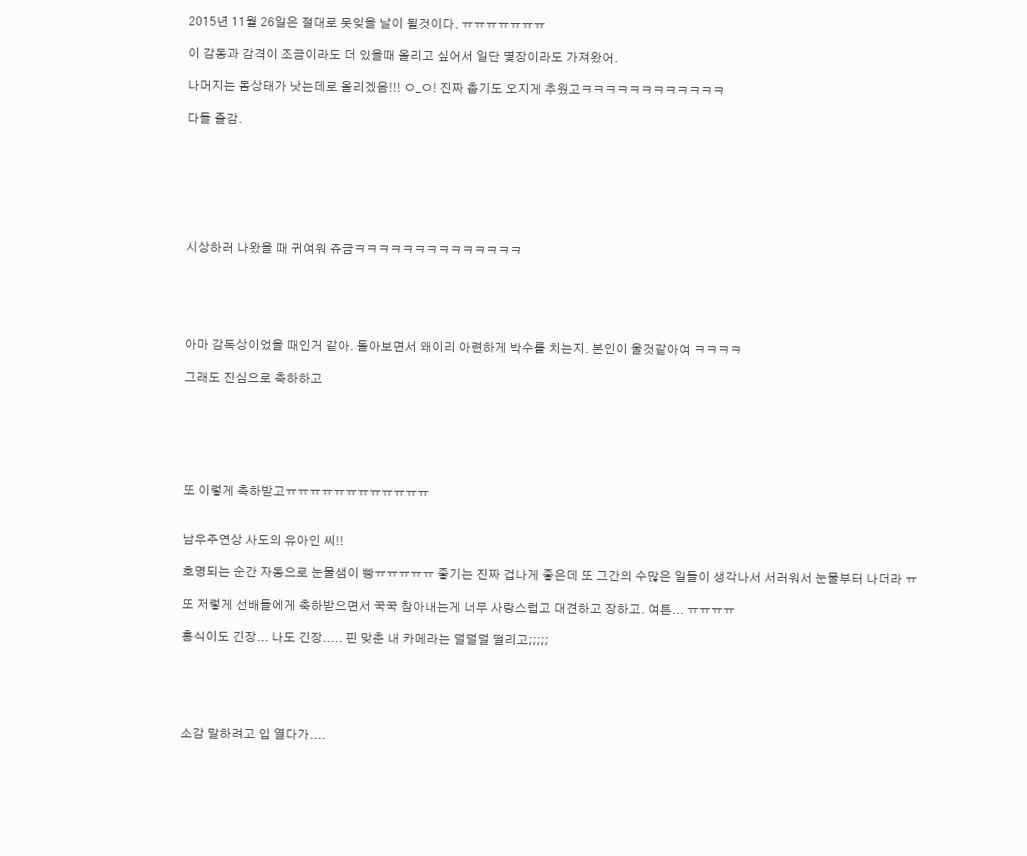2015년 11월 26일은 절대로 못잊을 날이 될것이다. ㅠㅠㅠㅠㅠㅠㅠ

이 감동과 감격이 조금이라도 더 있을때 올리고 싶어서 일단 몇장이라도 가져왔어.

나머지는 몸상태가 낫는데로 올리겠음!!! ㅇ_ㅇ! 진짜 춥기도 오지게 추웠고ㅋㅋㅋㅋㅋㅋㅋㅋㅋㅋㅋㅋ

다들 즐감.







시상하러 나왔을 때 귀여워 쥬금ㅋㅋㅋㅋㅋㅋㅋㅋㅋㅋㅋㅋㅋㅋ





아마 감독상이었을 때인거 같아. 돌아보면서 왜이리 아련하게 박수를 치는지. 본인이 울것같아여 ㅋㅋㅋㅋ

그래도 진심으로 축하하고






또 이렇게 축하받고ㅠㅠㅠㅠㅠㅠㅠㅠㅠㅠㅠㅠ


남우주연상 사도의 유아인 씨!!

호명되는 순간 자동으로 눈물샘이 빵ㅠㅠㅠㅠㅠ 좋기는 진짜 겁나게 좋은데 또 그간의 수많은 일들이 생각나서 서러워서 눈물부터 나더라 ㅠ

또 저렇게 선배들에게 축하받으면서 꾹꾹 참아내는게 너무 사랑스럽고 대견하고 장하고. 여튼... ㅠㅠㅠㅠ

홍식이도 긴장... 나도 긴장..... 핀 맞춘 내 카메라는 덜덜덜 떨리고;;;;;





소감 말하려고 입 열다가....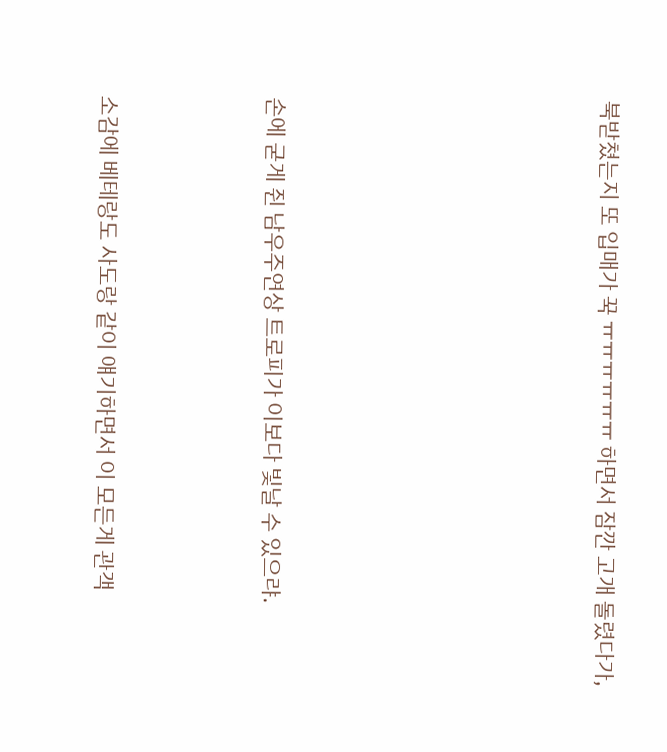북받쳤는지 또 입매가 꾹 ㅠㅠㅠㅠㅠㅠ 하면서 잠깐 고개 돌렸다가,







손에 굳게 쥔 남우주연상 트로피가 이보다 빛날 수 있으랴.



소감에 베테랑도 사도랑 같이 얘기하면서 이 모든게 관객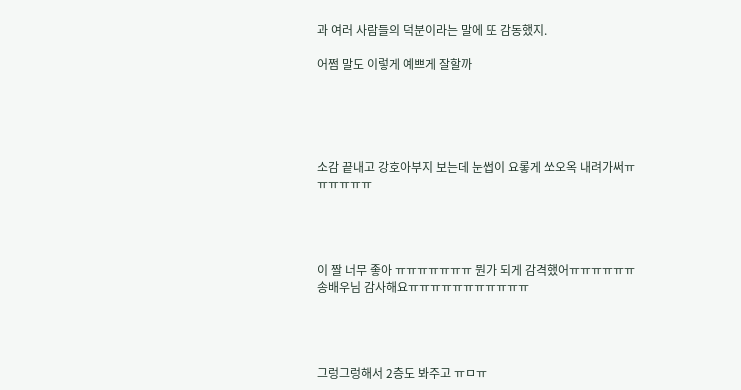과 여러 사람들의 덕분이라는 말에 또 감동했지.

어쩜 말도 이렇게 예쁘게 잘할까





소감 끝내고 강호아부지 보는데 눈썹이 요롷게 쏘오옥 내려가써ㅠㅠㅠㅠㅠㅠ




이 짤 너무 좋아 ㅠㅠㅠㅠㅠㅠㅠ 뭔가 되게 감격했어ㅠㅠㅠㅠㅠㅠ 송배우님 감사해요ㅠㅠㅠㅠㅠㅠㅠㅠㅠㅠㅠ




그렁그렁해서 2층도 봐주고 ㅠㅁㅠ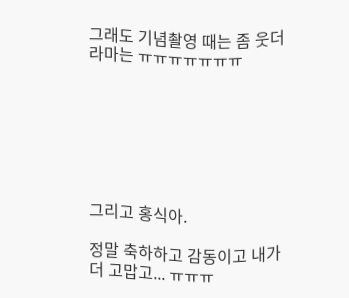그래도 기념촬영 때는 좀 웃더라마는 ㅠㅠㅠㅠㅠㅠㅠ







그리고 홍식아.

정말 축하하고 감동이고 내가 더 고맙고... ㅠㅠㅠ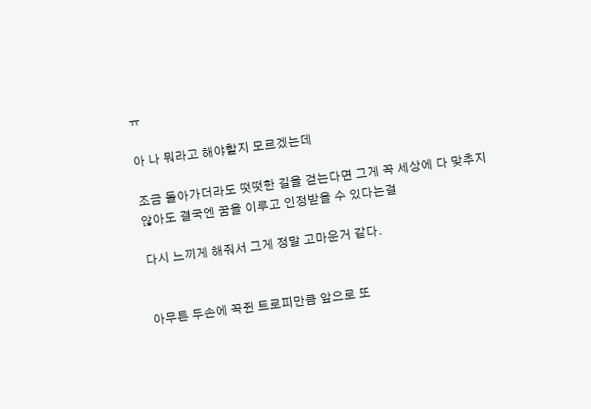ㅠ

아 나 뭐라고 해야할지 모르겠는데

조금 돌아가더라도 떳떳한 길을 걷는다면 그게 꼭 세상에 다 맞추지 않아도 결국엔 꿈을 이루고 인정받을 수 있다는걸

다시 느끼게 해줘서 그게 정말 고마운거 같다.


아무튼 두손에 꼭쥔 트로피만큼 앞으로 또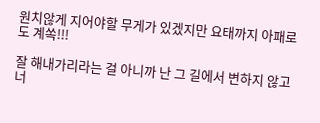원치않게 지어야할 무게가 있겠지만 요태까지 아패로도 계쏙!!!

잘 해내가리라는 걸 아니까 난 그 길에서 변하지 않고 너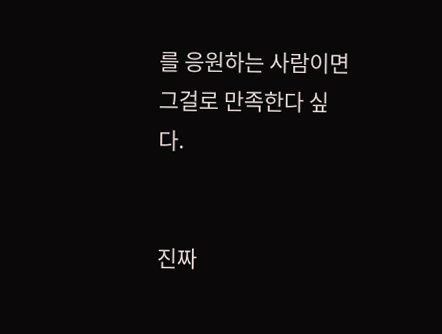를 응원하는 사람이면 그걸로 만족한다 싶다.


진짜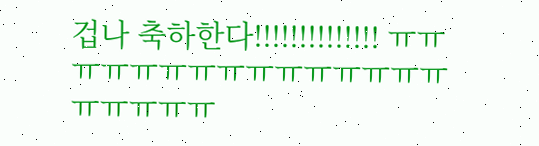겁나 축하한다!!!!!!!!!!!!!! ㅠㅠㅠㅠㅠㅠㅠㅠㅠㅠㅠㅠㅠㅠㅠㅠㅠㅠㅠㅠ